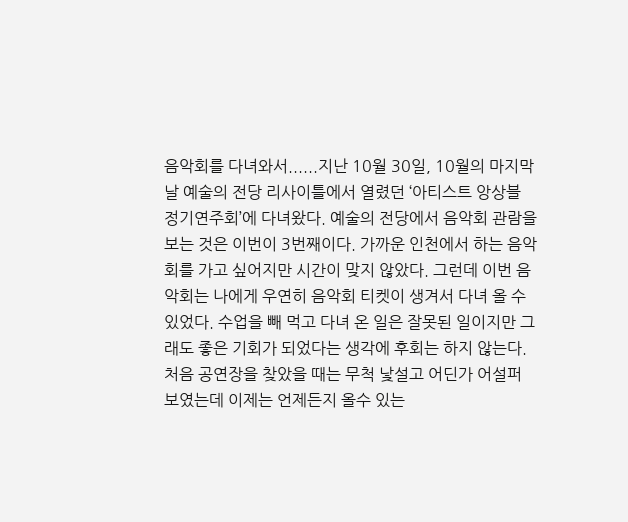음악회를 다녀와서......지난 10월 30일, 10월의 마지막 날 예술의 전당 리사이틀에서 열렸던 ‘아티스트 앙상블 정기연주회’에 다녀왔다. 예술의 전당에서 음악회 관람을 보는 것은 이번이 3번째이다. 가까운 인천에서 하는 음악회를 가고 싶어지만 시간이 맞지 않았다. 그런데 이번 음악회는 나에게 우연히 음악회 티켓이 생겨서 다녀 올 수 있었다. 수업을 빼 먹고 다녀 온 일은 잘못된 일이지만 그래도 좋은 기회가 되었다는 생각에 후회는 하지 않는다.처음 공연장을 찾았을 때는 무척 낯설고 어딘가 어설퍼 보였는데 이제는 언제든지 올수 있는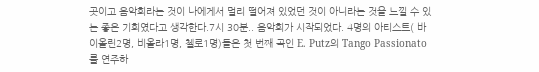곳이고 음악회라는 것이 나에게서 멀리 떨어져 있었던 것이 아니라는 것을 느낄 수 있는 좋은 기회였다고 생각한다.7시 30분.. 음악회가 시작되었다. 4명의 아티스트( 바이올린2명, 비올라1명, 첼로1명)들은 첫 번째 곡인 E. Putz의 Tango Passionato를 연주하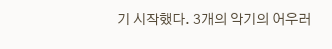기 시작했다. 3개의 악기의 어우러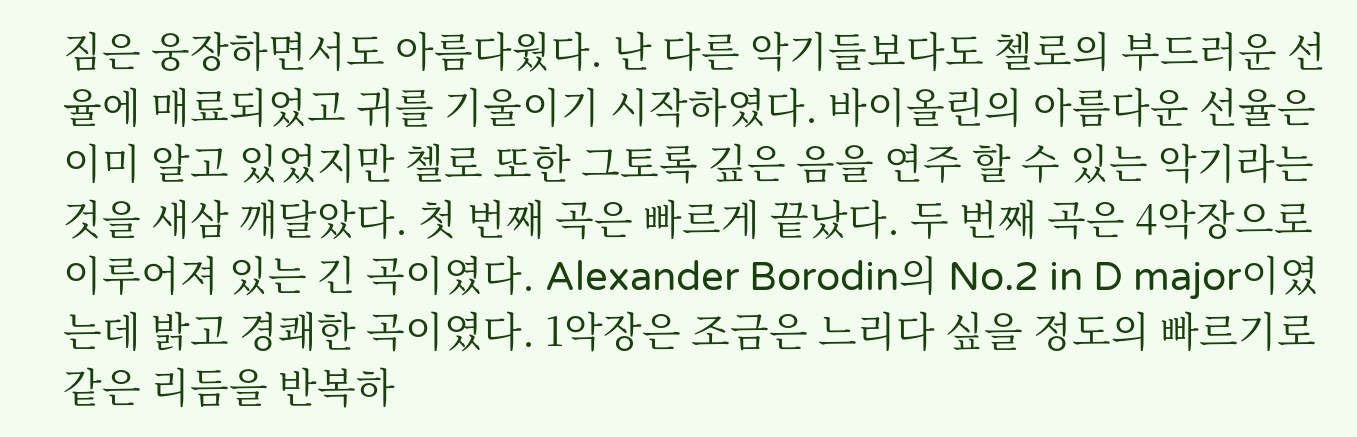짐은 웅장하면서도 아름다웠다. 난 다른 악기들보다도 첼로의 부드러운 선율에 매료되었고 귀를 기울이기 시작하였다. 바이올린의 아름다운 선율은 이미 알고 있었지만 첼로 또한 그토록 깊은 음을 연주 할 수 있는 악기라는 것을 새삼 깨달았다. 첫 번째 곡은 빠르게 끝났다. 두 번째 곡은 4악장으로 이루어져 있는 긴 곡이였다. Alexander Borodin의 No.2 in D major이였는데 밝고 경쾌한 곡이였다. 1악장은 조금은 느리다 싶을 정도의 빠르기로 같은 리듬을 반복하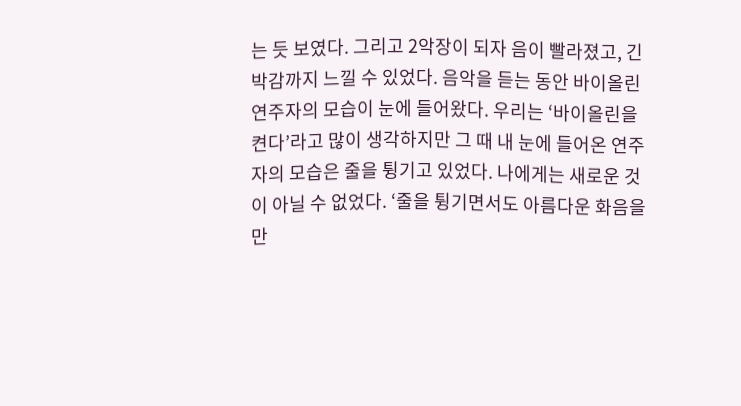는 듯 보였다. 그리고 2악장이 되자 음이 빨라졌고, 긴박감까지 느낄 수 있었다. 음악을 듣는 동안 바이올린 연주자의 모습이 눈에 들어왔다. 우리는 ‘바이올린을 켠다’라고 많이 생각하지만 그 때 내 눈에 들어온 연주자의 모습은 줄을 튕기고 있었다. 나에게는 새로운 것이 아닐 수 없었다. ‘줄을 튕기면서도 아름다운 화음을 만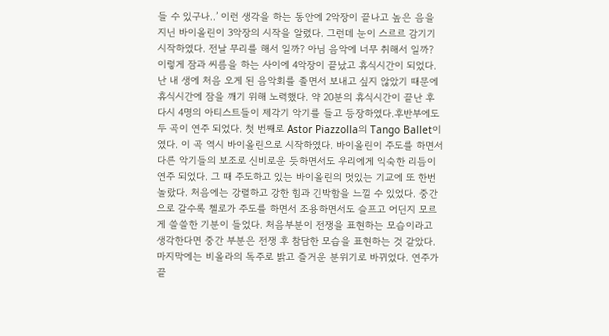들 수 있구나..’ 이런 생각을 하는 동안에 2악장이 끝나고 높은 음을 지닌 바이올린이 3악장의 시작을 알렸다. 그런데 눈이 스르르 감기기 시작하였다. 전날 무리를 해서 일까? 아님 음악에 너무 취해서 일까? 이렇게 잠과 씨름을 하는 사이에 4악장이 끝났고 휴식시간이 되었다. 난 내 생에 처음 오게 된 음악회를 졸면서 보내고 싶지 않았기 때문에 휴식시간에 잠을 깨기 위해 노력했다. 약 20분의 휴식시간이 끝난 후 다시 4명의 아티스트들이 제각기 악기를 들고 등장하였다.후반부에도 두 곡이 연주 되었다. 첫 번째로 Astor Piazzolla의 Tango Ballet이였다. 이 곡 역시 바이올린으로 시작하였다. 바이올린이 주도를 하면서 다른 악기들의 보조로 신비로운 듯하면서도 우리에게 익숙한 리듬이 연주 되었다. 그 때 주도하고 있는 바이올린의 멋있는 기교에 또 한번 놀랐다. 처음에는 강렬하고 강한 힘과 긴박함을 느낄 수 있었다. 중간으로 갈수록 첼로가 주도를 하면서 조용하면서도 슬프고 어딘지 모르게 쓸쓸한 기분이 들었다. 처음부분이 전쟁을 표현하는 모습이라고 생각한다면 중간 부분은 전쟁 후 참담한 모습을 표현하는 것 같았다. 마지막에는 비올라의 독주로 밝고 즐거운 분위기로 바뀌었다. 연주가 끝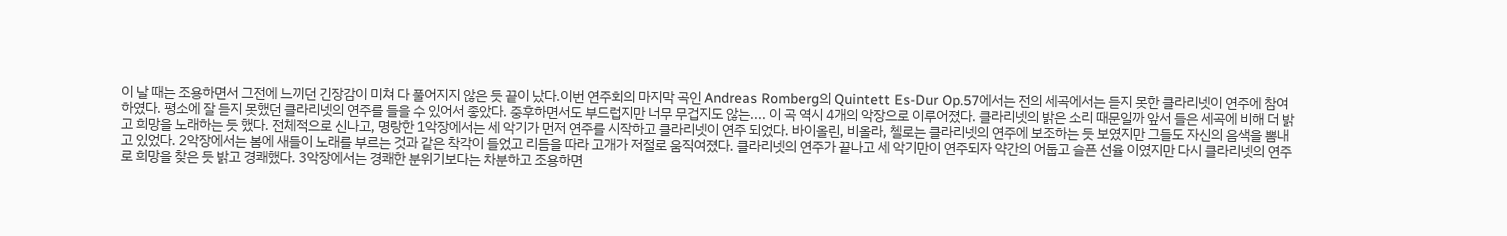이 날 때는 조용하면서 그전에 느끼던 긴장감이 미쳐 다 풀어지지 않은 듯 끝이 났다.이번 연주회의 마지막 곡인 Andreas Romberg의 Quintett Es-Dur Op.57에서는 전의 세곡에서는 듣지 못한 클라리넷이 연주에 참여하였다. 평소에 잘 듣지 못했던 클라리넷의 연주를 들을 수 있어서 좋았다. 중후하면서도 부드럽지만 너무 무겁지도 않는.... 이 곡 역시 4개의 악장으로 이루어졌다. 클라리넷의 밝은 소리 때문일까 앞서 들은 세곡에 비해 더 밝고 희망을 노래하는 듯 했다. 전체적으로 신나고, 명랑한 1악장에서는 세 악기가 먼저 연주를 시작하고 클라리넷이 연주 되었다. 바이올린, 비올라, 첼로는 클라리넷의 연주에 보조하는 듯 보였지만 그들도 자신의 음색을 뽐내고 있었다. 2악장에서는 봄에 새들이 노래를 부르는 것과 같은 착각이 들었고 리듬을 따라 고개가 저절로 움직여졌다. 클라리넷의 연주가 끝나고 세 악기만이 연주되자 약간의 어둡고 슬픈 선율 이였지만 다시 클라리넷의 연주로 희망을 찾은 듯 밝고 경쾌했다. 3악장에서는 경쾌한 분위기보다는 차분하고 조용하면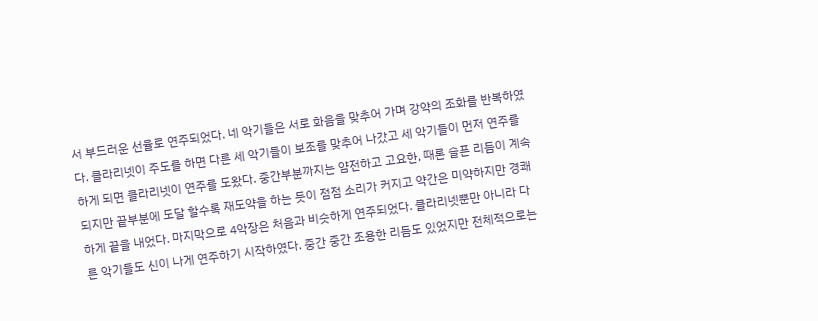서 부드러운 선율로 연주되었다. 네 악기들은 서로 화음을 맞추어 가며 강약의 조화를 반복하였다. 클라리넷이 주도를 하면 다른 세 악기들이 보조를 맞추어 나갔고 세 악기들이 먼저 연주를 하게 되면 클라리넷이 연주를 도왔다. 중간부분까지는 얌전하고 고요한, 때론 슬픈 리듬이 계속 되지만 끝부분에 도달 할수록 재도약을 하는 듯이 점점 소리가 커지고 약간은 미약하지만 경쾌하게 끝을 내었다. 마지막으로 4악장은 처음과 비슷하게 연주되었다. 클라리넷뿐만 아니라 다른 악기들도 신이 나게 연주하기 시작하였다. 중간 중간 조용한 리듬도 있었지만 전체적으로는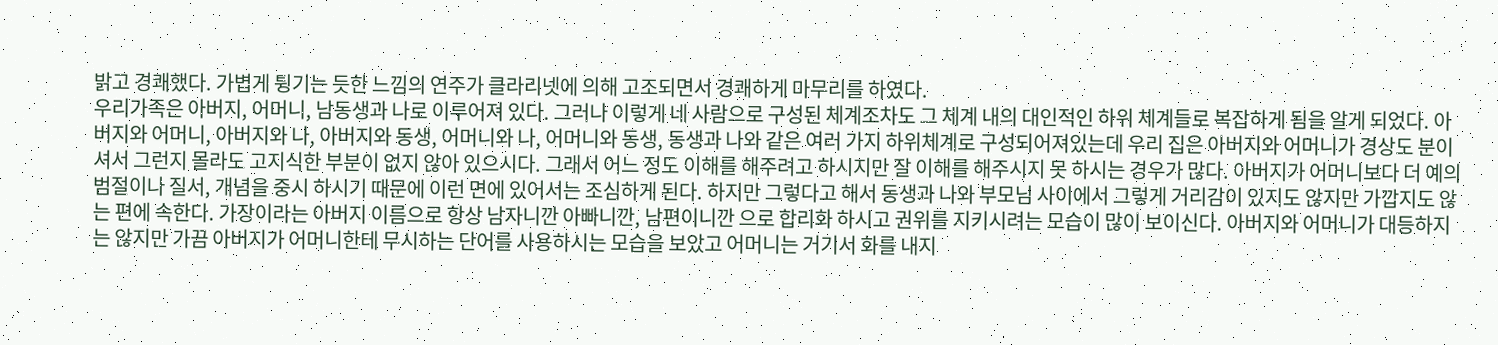밝고 경쾌했다. 가볍게 튕기는 듯한 느낌의 연주가 클라리넷에 의해 고조되면서 경쾌하게 마무리를 하였다.
우리가족은 아버지, 어머니, 남동생과 나로 이루어져 있다. 그러나 이렇게 네 사람으로 구성된 체계조차도 그 체계 내의 대인적인 하위 체계들로 복잡하게 됨을 알게 되었다. 아버지와 어머니, 아버지와 나, 아버지와 동생, 어머니와 나, 어머니와 동생, 동생과 나와 같은 여러 가지 하위체계로 구성되어져있는데 우리 집은 아버지와 어머니가 경상도 분이셔서 그런지 몰라도 고지식한 부분이 없지 않아 있으시다. 그래서 어느 정도 이해를 해주려고 하시지만 잘 이해를 해주시지 못 하시는 경우가 많다. 아버지가 어머니보다 더 예의범절이나 질서, 개념을 중시 하시기 때문에 이런 면에 있어서는 조심하게 된다. 하지만 그렇다고 해서 동생과 나와 부모님 사이에서 그렇게 거리감이 있지도 않지만 가깝지도 않는 편에 속한다. 가장이라는 아버지 이름으로 항상 남자니깐 아빠니깐, 남편이니깐 으로 합리화 하시고 권위를 지키시려는 모습이 많이 보이신다. 아버지와 어머니가 대등하지는 않지만 가끔 아버지가 어머니한테 무시하는 단어를 사용하시는 모습을 보았고 어머니는 거기서 화를 내지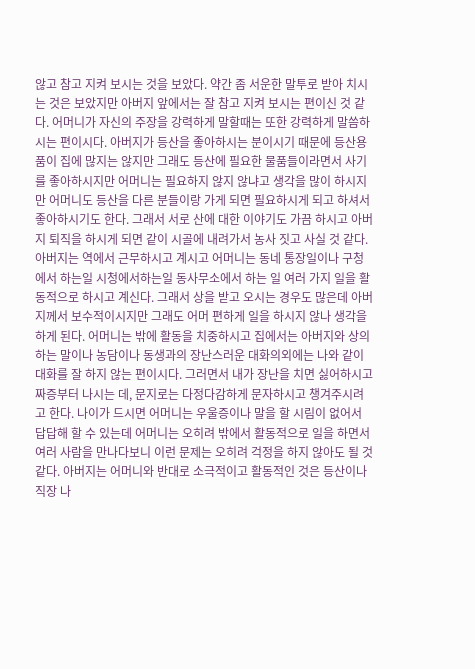않고 참고 지켜 보시는 것을 보았다. 약간 좀 서운한 말투로 받아 치시는 것은 보았지만 아버지 앞에서는 잘 참고 지켜 보시는 편이신 것 같다. 어머니가 자신의 주장을 강력하게 말할때는 또한 강력하게 말씀하시는 편이시다. 아버지가 등산을 좋아하시는 분이시기 때문에 등산용품이 집에 많지는 않지만 그래도 등산에 필요한 물품들이라면서 사기를 좋아하시지만 어머니는 필요하지 않지 않냐고 생각을 많이 하시지만 어머니도 등산을 다른 분들이랑 가게 되면 필요하시게 되고 하셔서 좋아하시기도 한다. 그래서 서로 산에 대한 이야기도 가끔 하시고 아버지 퇴직을 하시게 되면 같이 시골에 내려가서 농사 짓고 사실 것 같다. 아버지는 역에서 근무하시고 계시고 어머니는 동네 통장일이나 구청에서 하는일 시청에서하는일 동사무소에서 하는 일 여러 가지 일을 활동적으로 하시고 계신다. 그래서 상을 받고 오시는 경우도 많은데 아버지께서 보수적이시지만 그래도 어머 편하게 일을 하시지 않나 생각을 하게 된다. 어머니는 밖에 활동을 치중하시고 집에서는 아버지와 상의하는 말이나 농담이나 동생과의 장난스러운 대화의외에는 나와 같이 대화를 잘 하지 않는 편이시다. 그러면서 내가 장난을 치면 싫어하시고 짜증부터 나시는 데, 문지로는 다정다감하게 문자하시고 챙겨주시려고 한다. 나이가 드시면 어머니는 우울증이나 말을 할 시림이 없어서 답답해 할 수 있는데 어머니는 오히려 밖에서 활동적으로 일을 하면서 여러 사람을 만나다보니 이런 문제는 오히려 걱정을 하지 않아도 될 것 같다. 아버지는 어머니와 반대로 소극적이고 활동적인 것은 등산이나 직장 나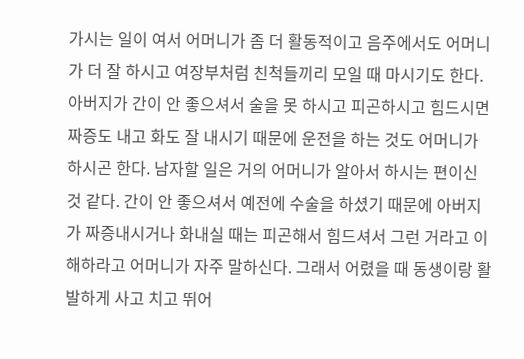가시는 일이 여서 어머니가 좀 더 활동적이고 음주에서도 어머니가 더 잘 하시고 여장부처럼 친척들끼리 모일 때 마시기도 한다. 아버지가 간이 안 좋으셔서 술을 못 하시고 피곤하시고 힘드시면 짜증도 내고 화도 잘 내시기 때문에 운전을 하는 것도 어머니가 하시곤 한다. 남자할 일은 거의 어머니가 알아서 하시는 편이신 것 같다. 간이 안 좋으셔서 예전에 수술을 하셨기 때문에 아버지가 짜증내시거나 화내실 때는 피곤해서 힘드셔서 그런 거라고 이해하라고 어머니가 자주 말하신다. 그래서 어렸을 때 동생이랑 활발하게 사고 치고 뛰어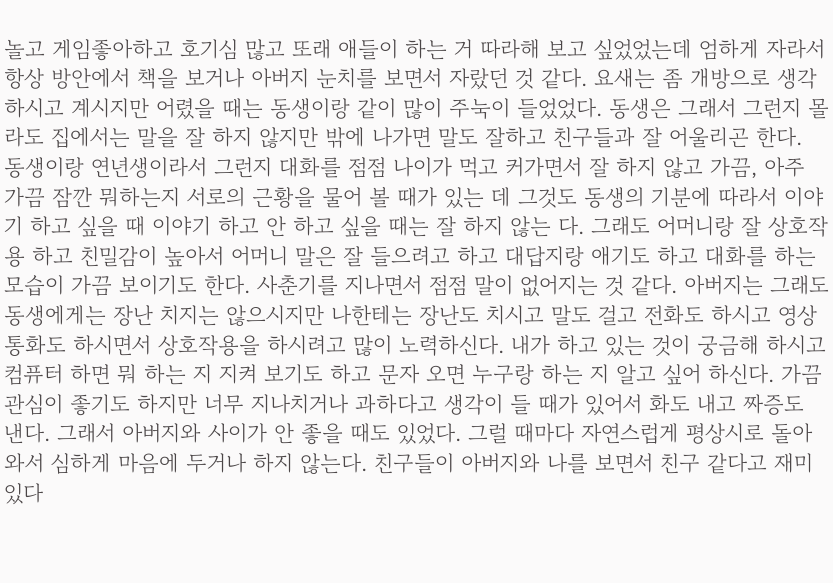놀고 게임좋아하고 호기심 많고 또래 애들이 하는 거 따라해 보고 싶었었는데 엄하게 자라서 항상 방안에서 책을 보거나 아버지 눈치를 보면서 자랐던 것 같다. 요새는 좀 개방으로 생각하시고 계시지만 어렸을 때는 동생이랑 같이 많이 주눅이 들었었다. 동생은 그래서 그런지 몰라도 집에서는 말을 잘 하지 않지만 밖에 나가면 말도 잘하고 친구들과 잘 어울리곤 한다. 동생이랑 연년생이라서 그런지 대화를 점점 나이가 먹고 커가면서 잘 하지 않고 가끔, 아주 가끔 잠깐 뭐하는지 서로의 근황을 물어 볼 때가 있는 데 그것도 동생의 기분에 따라서 이야기 하고 싶을 때 이야기 하고 안 하고 싶을 때는 잘 하지 않는 다. 그래도 어머니랑 잘 상호작용 하고 친밀감이 높아서 어머니 말은 잘 들으려고 하고 대답지랑 애기도 하고 대화를 하는 모습이 가끔 보이기도 한다. 사춘기를 지나면서 점점 말이 없어지는 것 같다. 아버지는 그래도 동생에게는 장난 치지는 않으시지만 나한테는 장난도 치시고 말도 걸고 전화도 하시고 영상통화도 하시면서 상호작용을 하시려고 많이 노력하신다. 내가 하고 있는 것이 궁금해 하시고 컴퓨터 하면 뭐 하는 지 지켜 보기도 하고 문자 오면 누구랑 하는 지 알고 싶어 하신다. 가끔 관심이 좋기도 하지만 너무 지나치거나 과하다고 생각이 들 때가 있어서 화도 내고 짜증도 낸다. 그래서 아버지와 사이가 안 좋을 때도 있었다. 그럴 때마다 자연스럽게 평상시로 돌아와서 심하게 마음에 두거나 하지 않는다. 친구들이 아버지와 나를 보면서 친구 같다고 재미있다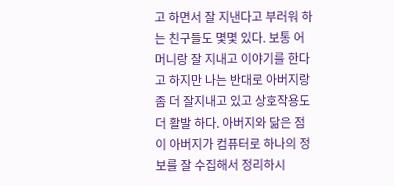고 하면서 잘 지낸다고 부러워 하는 친구들도 몇몇 있다. 보통 어머니랑 잘 지내고 이야기를 한다고 하지만 나는 반대로 아버지랑 좀 더 잘지내고 있고 상호작용도 더 활발 하다. 아버지와 닮은 점이 아버지가 컴퓨터로 하나의 정보를 잘 수집해서 정리하시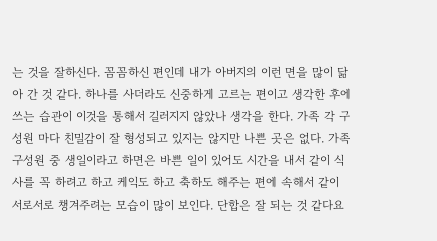는 것을 잘하신다. 꼼꼼하신 편인데 내가 아버지의 이런 면을 많이 닮아 간 것 같다. 하나를 사더라도 신중하게 고르는 편이고 생각한 후에 쓰는 습관이 이것을 통해서 길러지지 않았나 생각을 한다. 가족 각 구성원 마다 친밀감이 잘 형성되고 있지는 않지만 나쁜 곳은 없다. 가족 구성원 중 생일이라고 하면은 바쁜 일이 있어도 시간을 내서 같이 식사를 꼭 하려고 하고 케익도 하고 축하도 해주는 편에 속해서 같이 서로서로 챙겨주려는 모습이 많이 보인다. 단합은 잘 되는 것 같다요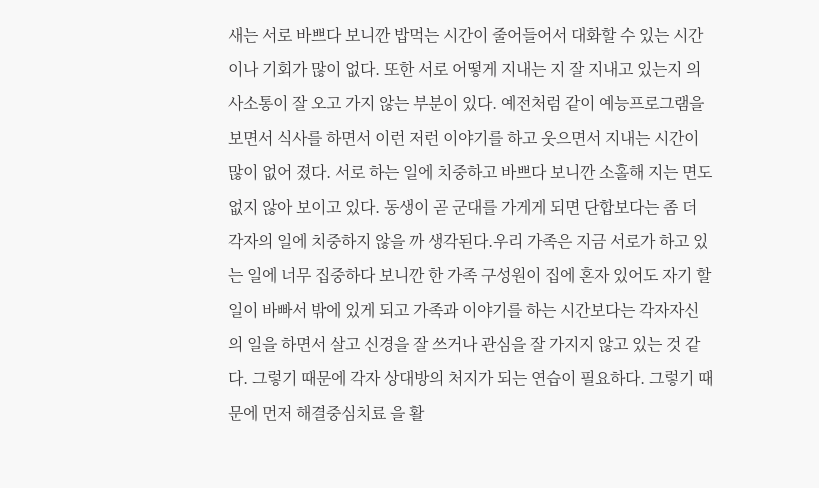새는 서로 바쁘다 보니깐 밥먹는 시간이 줄어들어서 대화할 수 있는 시간이나 기회가 많이 없다. 또한 서로 어떻게 지내는 지 잘 지내고 있는지 의사소통이 잘 오고 가지 않는 부분이 있다. 예전처럼 같이 예능프로그램을 보면서 식사를 하면서 이런 저런 이야기를 하고 웃으면서 지내는 시간이 많이 없어 졌다. 서로 하는 일에 치중하고 바쁘다 보니깐 소홀해 지는 면도 없지 않아 보이고 있다. 동생이 곧 군대를 가게게 되면 단합보다는 좀 더 각자의 일에 치중하지 않을 까 생각된다.우리 가족은 지금 서로가 하고 있는 일에 너무 집중하다 보니깐 한 가족 구성원이 집에 혼자 있어도 자기 할 일이 바빠서 밖에 있게 되고 가족과 이야기를 하는 시간보다는 각자자신의 일을 하면서 살고 신경을 잘 쓰거나 관심을 잘 가지지 않고 있는 것 같다. 그렇기 때문에 각자 상대방의 처지가 되는 연습이 필요하다. 그렇기 때문에 먼저 해결중심치료 을 활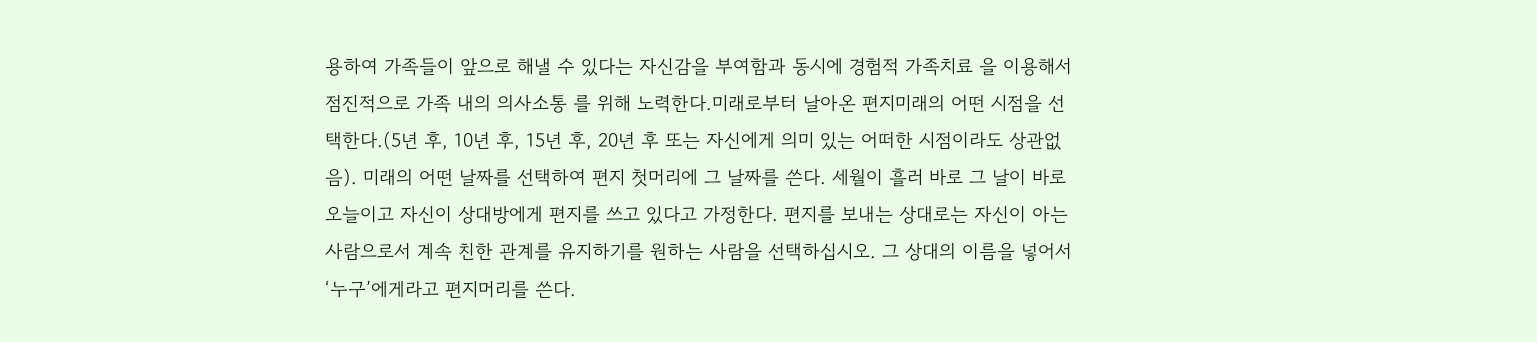용하여 가족들이 앞으로 해낼 수 있다는 자신감을 부여함과 동시에 경험적 가족치료 을 이용해서 점진적으로 가족 내의 의사소통 를 위해 노력한다.미래로부터 날아온 편지미래의 어떤 시점을 선택한다.(5년 후, 10년 후, 15년 후, 20년 후 또는 자신에게 의미 있는 어떠한 시점이라도 상관없음). 미래의 어떤 날짜를 선택하여 편지 첫머리에 그 날짜를 쓴다. 세월이 흘러 바로 그 날이 바로 오늘이고 자신이 상대방에게 편지를 쓰고 있다고 가정한다. 편지를 보내는 상대로는 자신이 아는 사람으로서 계속 친한 관계를 유지하기를 원하는 사람을 선택하십시오. 그 상대의 이름을 넣어서 ‘누구’에게라고 편지머리를 쓴다.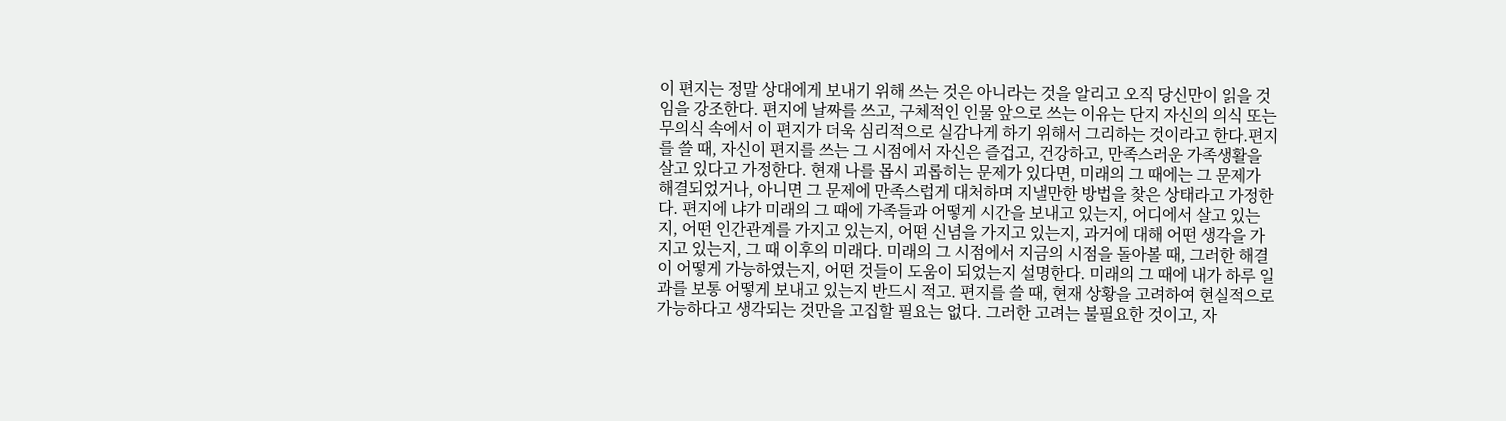이 편지는 정말 상대에게 보내기 위해 쓰는 것은 아니라는 것을 알리고 오직 당신만이 읽을 것임을 강조한다. 편지에 날짜를 쓰고, 구체적인 인물 앞으로 쓰는 이유는 단지 자신의 의식 또는 무의식 속에서 이 편지가 더욱 심리적으로 실감나게 하기 위해서 그리하는 것이라고 한다.편지를 쓸 때, 자신이 편지를 쓰는 그 시점에서 자신은 즐겁고, 건강하고, 만족스러운 가족생활을 살고 있다고 가정한다. 현재 나를 몹시 괴롭히는 문제가 있다면, 미래의 그 때에는 그 문제가 해결되었거나, 아니면 그 문제에 만족스럽게 대처하며 지낼만한 방법을 찾은 상태라고 가정한다. 편지에 냐가 미래의 그 때에 가족들과 어떻게 시간을 보내고 있는지, 어디에서 살고 있는지, 어떤 인간관계를 가지고 있는지, 어떤 신념을 가지고 있는지, 과거에 대해 어떤 생각을 가지고 있는지, 그 때 이후의 미래다. 미래의 그 시점에서 지금의 시점을 돌아볼 때, 그러한 해결이 어떻게 가능하였는지, 어떤 것들이 도움이 되었는지 설명한다. 미래의 그 때에 내가 하루 일과를 보통 어떻게 보내고 있는지 반드시 적고. 편지를 쓸 때, 현재 상황을 고려하여 현실적으로 가능하다고 생각되는 것만을 고집할 필요는 없다. 그러한 고려는 불필요한 것이고, 자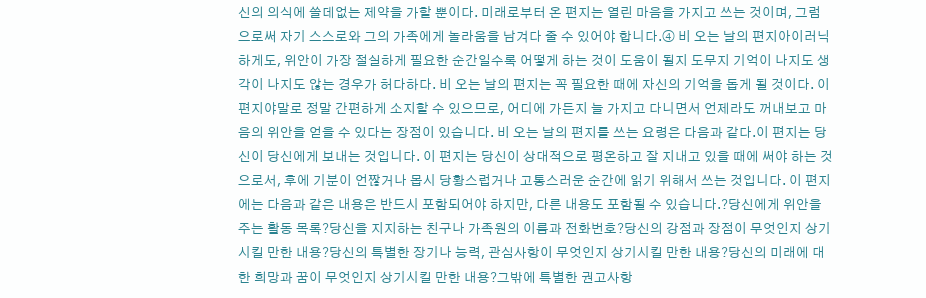신의 의식에 쓸데없는 제약을 가할 뿐이다. 미래로부터 온 편지는 열린 마음을 가지고 쓰는 것이며, 그럼으로써 자기 스스로와 그의 가족에게 놀라움을 남겨다 줄 수 있어야 합니다.④ 비 오는 날의 편지아이러닉하게도, 위안이 가장 절실하게 필요한 순간일수록 어떻게 하는 것이 도움이 될지 도무지 기억이 나지도 생각이 나지도 않는 경우가 허다하다. 비 오는 날의 편지는 꼭 필요한 때에 자신의 기억을 돕게 될 것이다. 이 편지야말로 정말 간편하게 소지할 수 있으므로, 어디에 가든지 늘 가지고 다니면서 언제라도 꺼내보고 마음의 위안을 얻을 수 있다는 장점이 있습니다. 비 오는 날의 편지를 쓰는 요령은 다음과 같다.이 편지는 당신이 당신에게 보내는 것입니다. 이 편지는 당신이 상대적으로 평온하고 잘 지내고 있을 때에 써야 하는 것으로서, 후에 기분이 언짢거나 몹시 당황스럽거나 고통스러운 순간에 읽기 위해서 쓰는 것입니다. 이 편지에는 다음과 같은 내용은 반드시 포함되어야 하지만, 다른 내용도 포함될 수 있습니다.?당신에게 위안을 주는 활동 목록?당신을 지지하는 친구나 가족원의 이름과 전화번호?당신의 강점과 장점이 무엇인지 상기시킬 만한 내용?당신의 특별한 장기나 능력, 관심사항이 무엇인지 상기시킬 만한 내용?당신의 미래에 대한 희망과 꿈이 무엇인지 상기시킬 만한 내용?그밖에 특별한 권고사항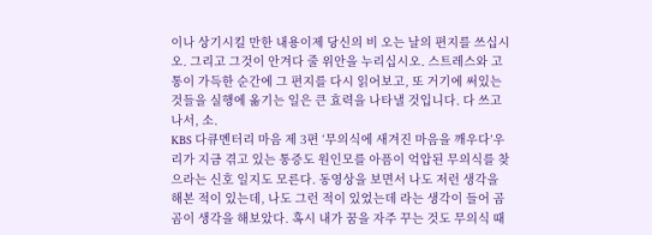이나 상기시킬 만한 내용이제 당신의 비 오는 날의 편지를 쓰십시오. 그리고 그것이 안겨다 줄 위안을 누리십시오. 스트레스와 고통이 가득한 순간에 그 편지를 다시 읽어보고, 또 거기에 써있는 것들을 실행에 옮기는 일은 큰 효력을 나타낼 것입니다. 다 쓰고 나서, 소.
KBS 다큐멘터리 마음 제 3편 ‘무의식에 새겨진 마음을 깨우다’우리가 지금 겪고 있는 통증도 원인모를 아픔이 억압된 무의식를 찾으라는 신호 일지도 모른다. 동영상을 보면서 나도 저런 생각을 해본 적이 있는데, 나도 그런 적이 있었는데 라는 생각이 들어 곰곰이 생각을 해보았다. 혹시 내가 꿈을 자주 꾸는 것도 무의식 때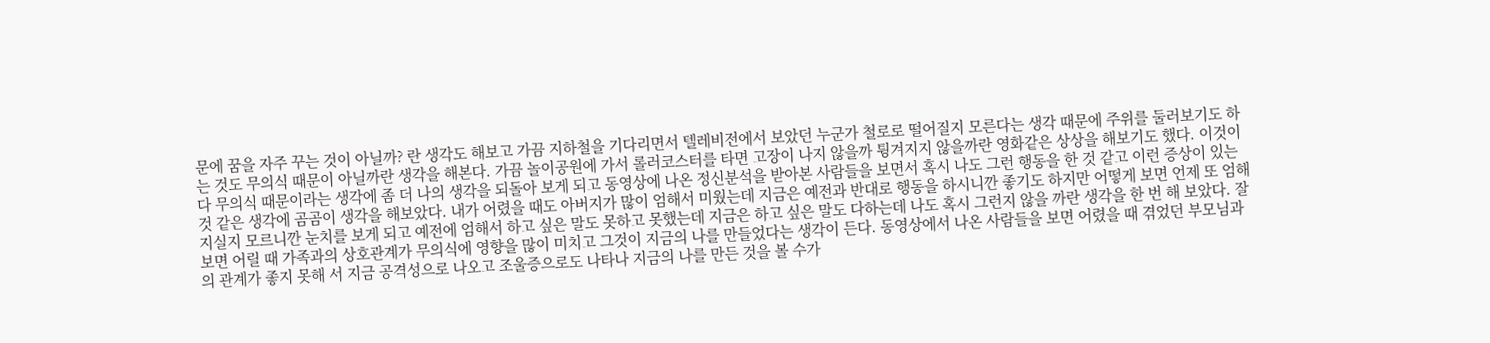문에 꿈을 자주 꾸는 것이 아닐까? 란 생각도 해보고 가끔 지하철을 기다리면서 텔레비전에서 보았던 누군가 철로로 떨어질지 모른다는 생각 때문에 주위를 둘러보기도 하는 것도 무의식 때문이 아닐까란 생각을 해본다. 가끔 놀이공원에 가서 롤러코스터를 타면 고장이 나지 않을까 튕겨지지 않을까란 영화같은 상상을 해보기도 했다. 이것이 다 무의식 때문이라는 생각에 좀 더 나의 생각을 되돌아 보게 되고 동영상에 나온 정신분석을 받아본 사람들을 보면서 혹시 나도 그런 행동을 한 것 같고 이런 증상이 있는 것 같은 생각에 곰곰이 생각을 해보았다. 내가 어렸을 때도 아버지가 많이 엄해서 미웠는데 지금은 예전과 반대로 행동을 하시니깐 좋기도 하지만 어떻게 보면 언제 또 엄해지실지 모르니깐 눈치를 보게 되고 예전에 엄해서 하고 싶은 말도 못하고 못했는데 지금은 하고 싶은 말도 다하는데 나도 혹시 그런지 않을 까란 생각을 한 번 해 보았다. 잘 보면 어릴 때 가족과의 상호관계가 무의식에 영향을 많이 미치고 그것이 지금의 나를 만들었다는 생각이 든다. 동영상에서 나온 사람들을 보면 어렸을 때 겪었던 부모님과의 관계가 좋지 못해 서 지금 공격성으로 나오고 조울증으로도 나타나 지금의 나를 만든 것을 볼 수가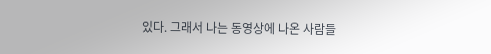있다. 그래서 나는 동영상에 나온 사람들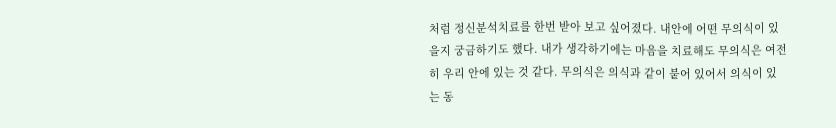처럼 정신분석치료를 한번 받아 보고 싶어졌다. 내안에 어떤 무의식이 있을지 궁금하기도 했다. 내가 생각하기에는 마음을 치료해도 무의식은 여전히 우리 안에 있는 것 같다. 무의식은 의식과 같이 붙어 있어서 의식이 있는 동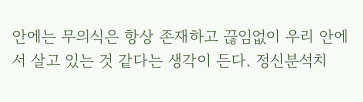안에는 무의식은 항상 존재하고 끊임없이 우리 안에서 살고 있는 것 같다는 생각이 든다. 정신분석치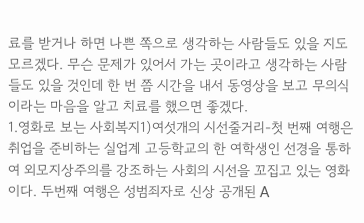료를 받거나 하면 나쁜 쪽으로 생각하는 사람들도 있을 지도 모르겠다. 무슨 문제가 있어서 가는 곳이라고 생각하는 사람들도 있을 것인데 한 번 쯤 시간을 내서 동영상을 보고 무의식이라는 마음을 알고 치료를 했으면 좋겠다.
1.영화로 보는 사회복지1)여섯개의 시선줄거리-첫 번째 여행은 취업을 준비하는 실업계 고등학교의 한 여학생인 선경을 통하여 외모지상주의를 강조하는 사회의 시선을 꼬집고 있는 영화이다. 두번째 여행은 성범죄자로 신상 공개된 A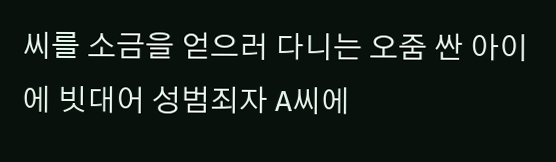씨를 소금을 얻으러 다니는 오줌 싼 아이에 빗대어 성범죄자 A씨에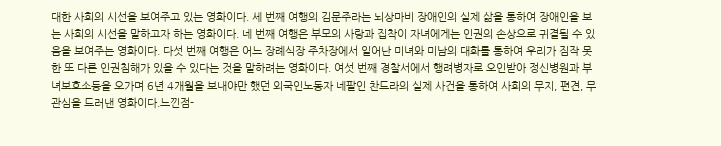대한 사회의 시선을 보여주고 있는 영화이다. 세 번째 여행의 김문주라는 뇌상마비 장애인의 실제 삶을 통하여 장애인을 보는 사회의 시선을 말하고자 하는 영화이다. 네 번째 여행은 부모의 사랑과 집착이 자녀에게는 인권의 손상으로 귀결될 수 있음을 보여주는 영화이다. 다섯 번째 여행은 어느 장례식장 주차장에서 일어난 미녀와 미남의 대화를 통하여 우리가 짐작 못한 또 다른 인권침해가 있을 수 있다는 것을 말하려는 영화이다. 여섯 번째 경찰서에서 행려병자로 오인받아 정신병원과 부녀보호소등을 오가며 6년 4개월을 보내야만 했던 외국인노동자 네팔인 찬드라의 실제 사건을 통하여 사회의 무지, 편견, 무관심을 드러낸 영화이다.느낀점-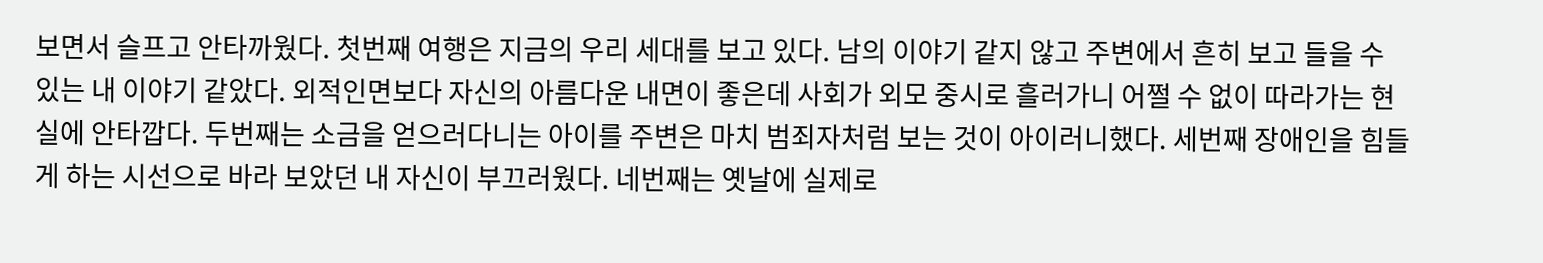보면서 슬프고 안타까웠다. 첫번째 여행은 지금의 우리 세대를 보고 있다. 남의 이야기 같지 않고 주변에서 흔히 보고 들을 수 있는 내 이야기 같았다. 외적인면보다 자신의 아름다운 내면이 좋은데 사회가 외모 중시로 흘러가니 어쩔 수 없이 따라가는 현실에 안타깝다. 두번째는 소금을 얻으러다니는 아이를 주변은 마치 범죄자처럼 보는 것이 아이러니했다. 세번째 장애인을 힘들게 하는 시선으로 바라 보았던 내 자신이 부끄러웠다. 네번째는 옛날에 실제로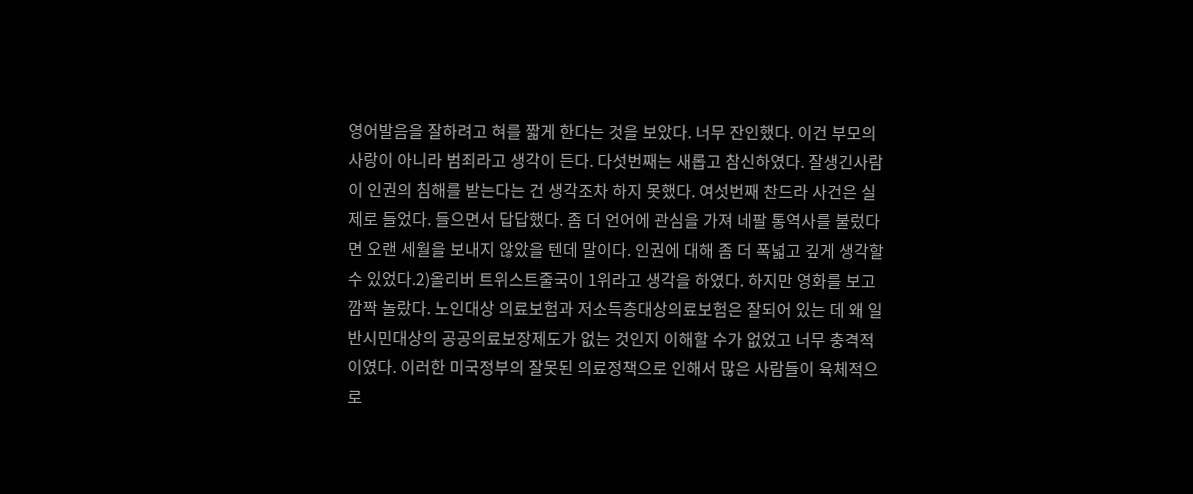영어발음을 잘하려고 혀를 짧게 한다는 것을 보았다. 너무 잔인했다. 이건 부모의 사랑이 아니라 범죄라고 생각이 든다. 다섯번째는 새롭고 참신하였다. 잘생긴사람이 인권의 침해를 받는다는 건 생각조차 하지 못했다. 여섯번째 찬드라 사건은 실제로 들었다. 들으면서 답답했다. 좀 더 언어에 관심을 가져 네팔 통역사를 불렀다면 오랜 세월을 보내지 않았을 텐데 말이다. 인권에 대해 좀 더 폭넓고 깊게 생각할 수 있었다.2)올리버 트위스트줄국이 1위라고 생각을 하였다. 하지만 영화를 보고 깜짝 놀랐다. 노인대상 의료보험과 저소득층대상의료보험은 잘되어 있는 데 왜 일반시민대상의 공공의료보장제도가 없는 것인지 이해할 수가 없었고 너무 충격적이였다. 이러한 미국정부의 잘못된 의료정책으로 인해서 많은 사람들이 육체적으로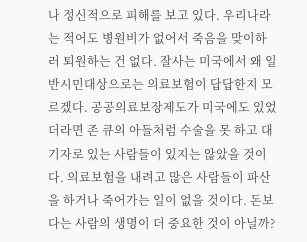나 정신적으로 피해를 보고 있다. 우리나라는 적어도 병원비가 없어서 죽음을 맞이하러 퇴원하는 건 없다. 잘사는 미국에서 왜 일반시민대상으로는 의료보험이 답답한지 모르겠다. 공공의료보장제도가 미국에도 있었더라면 존 큐의 아들처럼 수술을 못 하고 대기자로 있는 사람들이 있지는 않았을 것이다. 의료보험을 내려고 많은 사람들이 파산을 하거나 죽어가는 일이 없을 것이다. 돈보다는 사람의 생명이 더 중요한 것이 아닐까?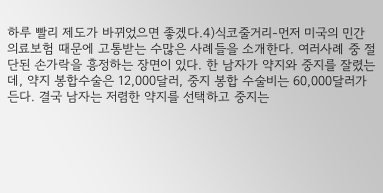하루 빨리 제도가 바뀌었으면 좋겠다.4)식코줄거리-먼저 미국의 민간의료보험 때문에 고통받는 수많은 사례들을 소개한다. 여러사례 중 절단된 손가락을 흥정하는 장면이 있다. 한 남자가 약지와 중지를 잘렸는데, 약지 봉합수술은 12,000달러, 중지 봉합 수술비는 60,000달러가 든다. 결국 남자는 저렴한 약지를 선택하고 중지는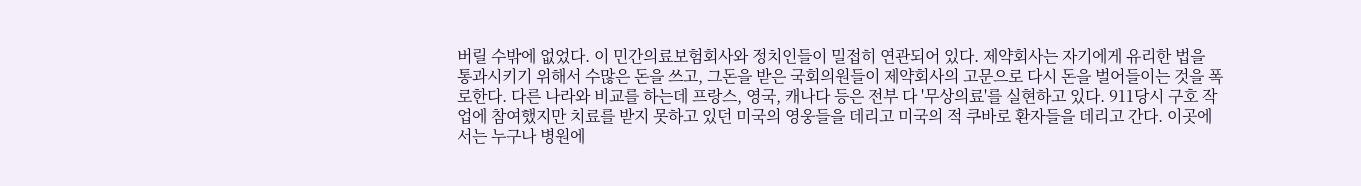버릴 수밖에 없었다. 이 민간의료보험회사와 정치인들이 밀접히 연관되어 있다. 제약회사는 자기에게 유리한 법을 통과시키기 위해서 수많은 돈을 쓰고, 그돈을 받은 국회의원들이 제약회사의 고문으로 다시 돈을 벌어들이는 것을 폭로한다. 다른 나라와 비교를 하는데 프랑스, 영국, 캐나다 등은 전부 다 '무상의료'를 실현하고 있다. 911당시 구호 작업에 참여했지만 치료를 받지 못하고 있던 미국의 영웅들을 데리고 미국의 적 쿠바로 환자들을 데리고 간다. 이곳에서는 누구나 병원에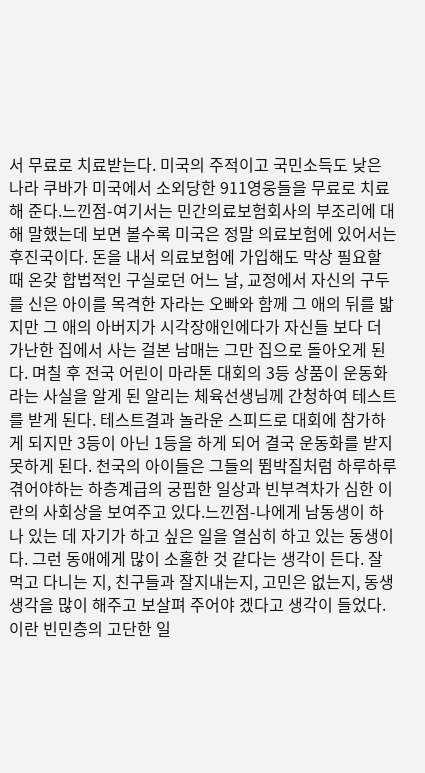서 무료로 치료받는다. 미국의 주적이고 국민소득도 낮은 나라 쿠바가 미국에서 소외당한 911영웅들을 무료로 치료해 준다.느낀점-여기서는 민간의료보험회사의 부조리에 대해 말했는데 보면 볼수록 미국은 정말 의료보험에 있어서는 후진국이다. 돈을 내서 의료보험에 가입해도 막상 필요할 때 온갖 합법적인 구실로던 어느 날, 교정에서 자신의 구두를 신은 아이를 목격한 자라는 오빠와 함께 그 애의 뒤를 밟지만 그 애의 아버지가 시각장애인에다가 자신들 보다 더 가난한 집에서 사는 걸본 남매는 그만 집으로 돌아오게 된다. 며칠 후 전국 어린이 마라톤 대회의 3등 상품이 운동화라는 사실을 알게 된 알리는 체육선생님께 간청하여 테스트를 받게 된다. 테스트결과 놀라운 스피드로 대회에 참가하게 되지만 3등이 아닌 1등을 하게 되어 결국 운동화를 받지 못하게 된다. 천국의 아이들은 그들의 뜀박질처럼 하루하루 겪어야하는 하층계급의 궁핍한 일상과 빈부격차가 심한 이란의 사회상을 보여주고 있다.느낀점-나에게 남동생이 하나 있는 데 자기가 하고 싶은 일을 열심히 하고 있는 동생이다. 그런 동애에게 많이 소홀한 것 같다는 생각이 든다. 잘 먹고 다니는 지, 친구들과 잘지내는지, 고민은 없는지, 동생 생각을 많이 해주고 보살펴 주어야 겠다고 생각이 들었다. 이란 빈민층의 고단한 일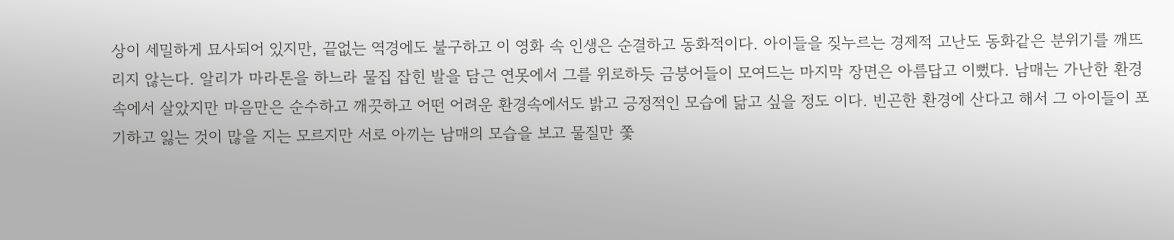상이 세밀하게 묘사되어 있지만, 끝없는 역경에도 불구하고 이 영화 속 인생은 순결하고 동화적이다. 아이들을 짖누르는 경제적 고난도 동화같은 분위기를 깨뜨리지 않는다. 알리가 마라톤을 하느라 물집 잡힌 발을 담근 연못에서 그를 위로하듯 금붕어들이 모여드는 마지막 장면은 아름답고 이뻤다. 남매는 가난한 환경 속에서 살았지만 마음만은 순수하고 깨끗하고 어떤 어려운 환경속에서도 밝고 긍정적인 모습에 닮고 싶을 정도 이다. 빈곤한 환경에 산다고 해서 그 아이들이 포기하고 잃는 것이 많을 지는 모르지만 서로 아끼는 남매의 모습을 보고 물질만 쫓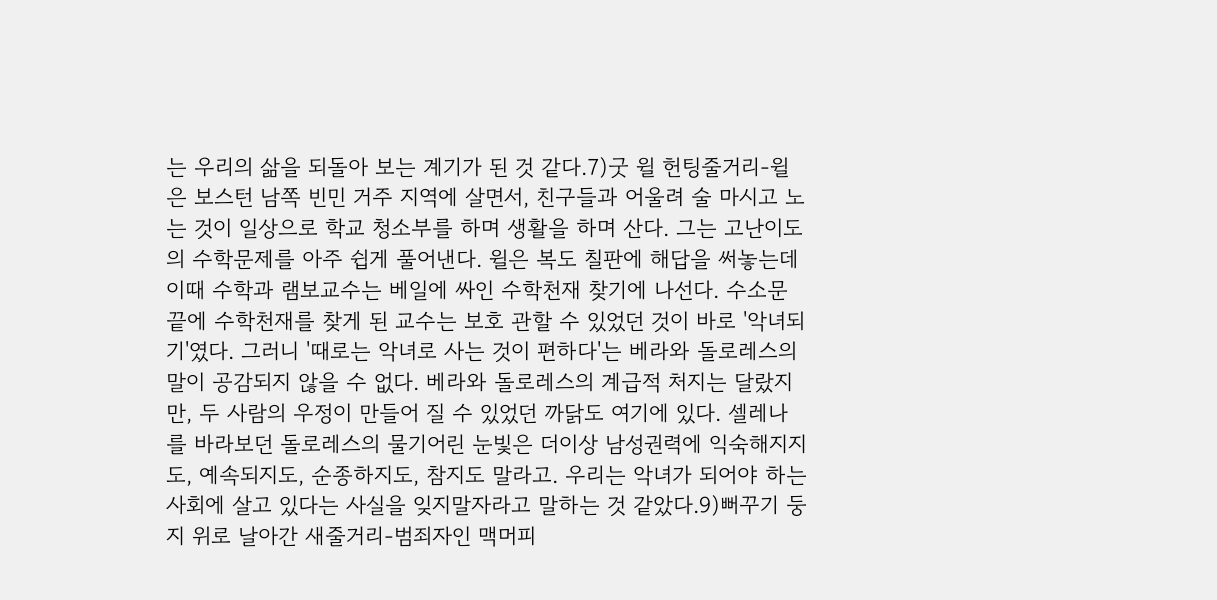는 우리의 삶을 되돌아 보는 계기가 된 것 같다.7)굿 윌 헌팅줄거리-윌은 보스턴 남쪽 빈민 거주 지역에 살면서, 친구들과 어울려 술 마시고 노는 것이 일상으로 학교 청소부를 하며 생활을 하며 산다. 그는 고난이도의 수학문제를 아주 쉽게 풀어낸다. 윌은 복도 칠판에 해답을 써놓는데 이때 수학과 램보교수는 베일에 싸인 수학천재 찾기에 나선다. 수소문 끝에 수학천재를 찾게 된 교수는 보호 관할 수 있었던 것이 바로 '악녀되기'였다. 그러니 '때로는 악녀로 사는 것이 편하다'는 베라와 돌로레스의 말이 공감되지 않을 수 없다. 베라와 돌로레스의 계급적 처지는 달랐지만, 두 사람의 우정이 만들어 질 수 있었던 까닭도 여기에 있다. 셀레나를 바라보던 돌로레스의 물기어린 눈빛은 더이상 남성권력에 익숙해지지도, 예속되지도, 순종하지도, 참지도 말라고. 우리는 악녀가 되어야 하는 사회에 살고 있다는 사실을 잊지말자라고 말하는 것 같았다.9)뻐꾸기 둥지 위로 날아간 새줄거리-범죄자인 맥머피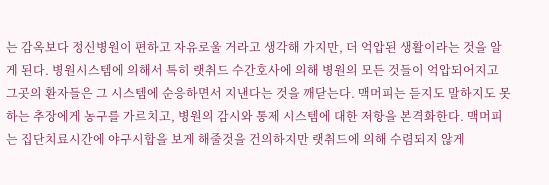는 감옥보다 정신병원이 편하고 자유로울 거라고 생각해 가지만, 더 억압된 생활이라는 것을 알게 된다. 병원시스템에 의해서 특히 랫취드 수간호사에 의해 병원의 모든 것들이 억압되어지고 그곳의 환자들은 그 시스템에 순응하면서 지낸다는 것을 깨닫는다. 맥머피는 듣지도 말하지도 못하는 추장에게 농구를 가르치고, 병원의 감시와 통제 시스템에 대한 저항을 본격화한다. 맥머피는 집단치료시간에 야구시합을 보게 해줄것을 건의하지만 랫취드에 의해 수렴되지 않게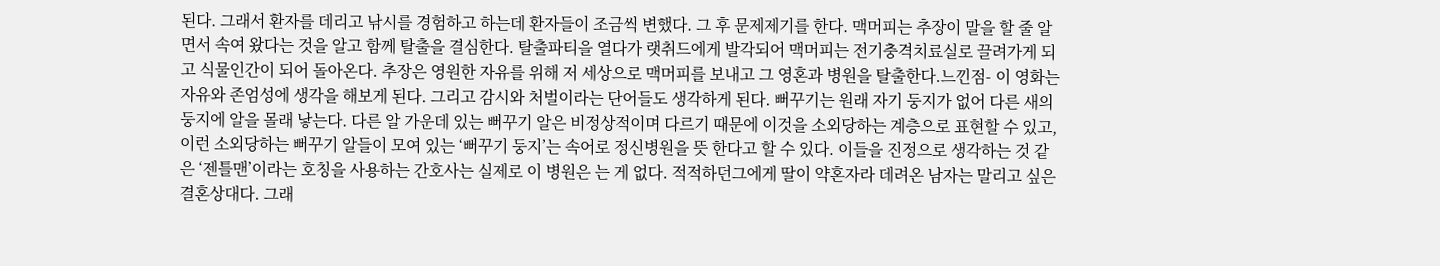된다. 그래서 환자를 데리고 낚시를 경험하고 하는데 환자들이 조금씩 변했다. 그 후 문제제기를 한다. 맥머피는 추장이 말을 할 줄 알면서 속여 왔다는 것을 알고 함께 탈출을 결심한다. 탈출파티을 열다가 랫취드에게 발각되어 맥머피는 전기충격치료실로 끌려가게 되고 식물인간이 되어 돌아온다. 추장은 영원한 자유를 위해 저 세상으로 맥머피를 보내고 그 영혼과 병원을 탈출한다.느낀점- 이 영화는 자유와 존엄성에 생각을 해보게 된다. 그리고 감시와 처벌이라는 단어들도 생각하게 된다. 뻐꾸기는 원래 자기 둥지가 없어 다른 새의 둥지에 알을 몰래 낳는다. 다른 알 가운데 있는 뻐꾸기 알은 비정상적이며 다르기 때문에 이것을 소외당하는 계층으로 표현할 수 있고, 이런 소외당하는 뻐꾸기 알들이 모여 있는 ‘뻐꾸기 둥지’는 속어로 정신병원을 뜻 한다고 할 수 있다. 이들을 진정으로 생각하는 것 같은 ‘젠틀맨’이라는 호칭을 사용하는 간호사는 실제로 이 병원은 는 게 없다. 적적하던그에게 딸이 약혼자라 데려온 남자는 말리고 싶은 결혼상대다. 그래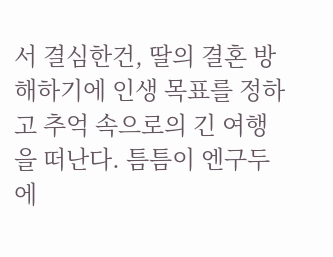서 결심한건, 딸의 결혼 방해하기에 인생 목표를 정하고 추억 속으로의 긴 여행을 떠난다. 틈틈이 엔구두에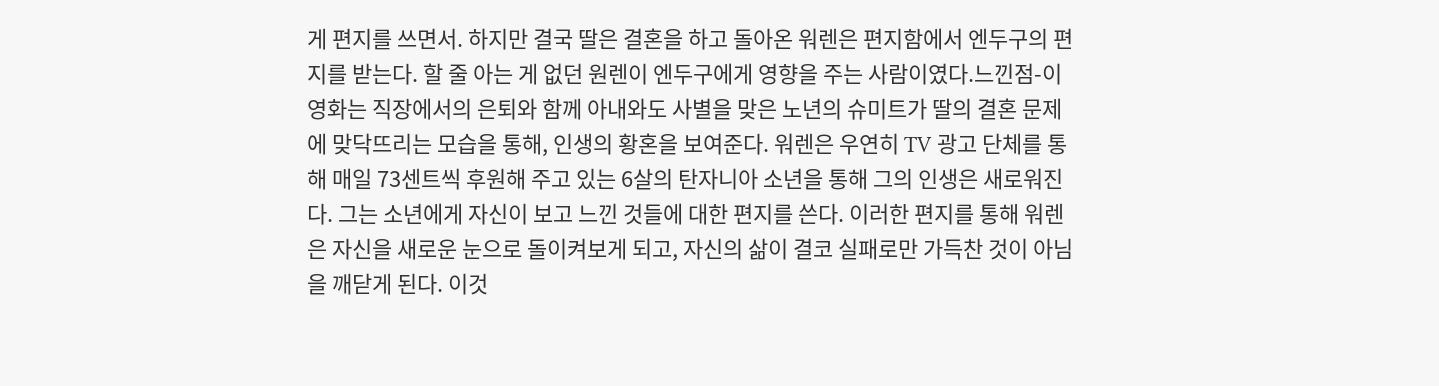게 편지를 쓰면서. 하지만 결국 딸은 결혼을 하고 돌아온 워렌은 편지함에서 엔두구의 편지를 받는다. 할 줄 아는 게 없던 원렌이 엔두구에게 영향을 주는 사람이였다.느낀점-이 영화는 직장에서의 은퇴와 함께 아내와도 사별을 맞은 노년의 슈미트가 딸의 결혼 문제에 맞닥뜨리는 모습을 통해, 인생의 황혼을 보여준다. 워렌은 우연히 TV 광고 단체를 통해 매일 73센트씩 후원해 주고 있는 6살의 탄자니아 소년을 통해 그의 인생은 새로워진다. 그는 소년에게 자신이 보고 느낀 것들에 대한 편지를 쓴다. 이러한 편지를 통해 워렌은 자신을 새로운 눈으로 돌이켜보게 되고, 자신의 삶이 결코 실패로만 가득찬 것이 아님을 깨닫게 된다. 이것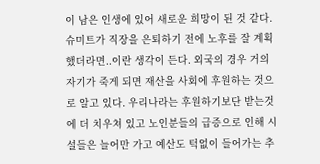이 남은 인생에 있어 새로운 희망이 된 것 같다. 슈미트가 직장을 은퇴하기 전에 노후를 잘 계획 했더라면..이란 생각이 든다. 외국의 경우 거의 자기가 죽게 되면 재산을 사회에 후원하는 것으로 알고 있다. 우리나라는 후원하기보단 받는것에 더 치우쳐 있고 노인분들의 급증으로 인해 시설들은 늘어만 가고 예산도 턱없이 들어가는 추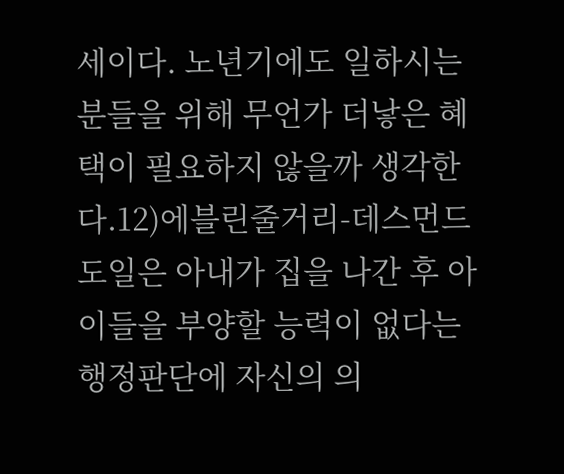세이다. 노년기에도 일하시는 분들을 위해 무언가 더낳은 혜택이 필요하지 않을까 생각한다.12)에블린줄거리-데스먼드 도일은 아내가 집을 나간 후 아이들을 부양할 능력이 없다는 행정판단에 자신의 의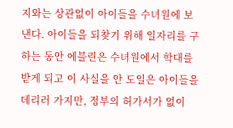지와는 상관없이 아이들을 수녀원에 보낸다. 아이들을 되찾기 위해 일자리를 구하는 동안 에블린은 수녀원에서 학대를 받게 되고 이 사실을 안 도일은 아이들을 데리러 가지만, 정부의 허가서가 없이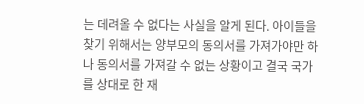는 데려올 수 없다는 사실을 알게 된다. 아이들을 찾기 위해서는 양부모의 동의서를 가져가야만 하나 동의서를 가져갈 수 없는 상황이고 결국 국가를 상대로 한 재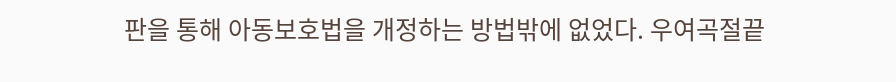판을 통해 아동보호법을 개정하는 방법밖에 없었다. 우여곡절끝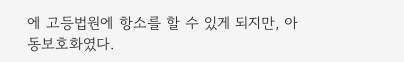에 고등법원에 항소를 할 수 있게 되지만, 아동보호화였다.